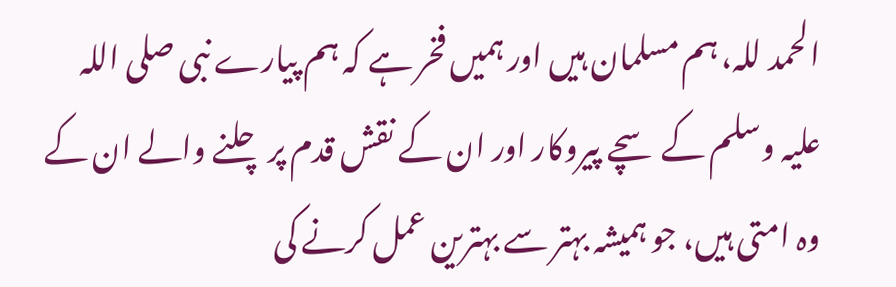الحمد للہ، ہم مسلمان ہیں اور ہمیں فخر ہے کہ ہم پیارے نبی صلی اللہ علیہ وسلم کے سچے پیروکار اور ان کے نقش قدم پر چلنے والے ان کے وہ امتی ہیں، جو ہمیشہ بہتر سے بہترین عمل کرنے کی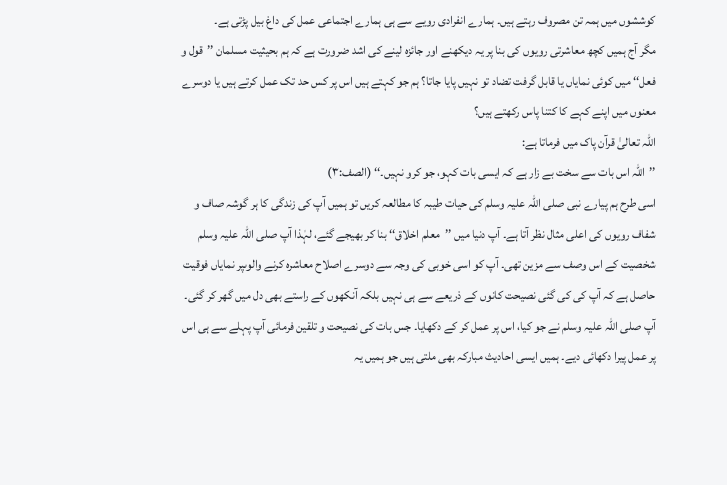کوششوں میں ہمہ تن مصروف رہتے ہیں۔ ہمارے انفرادی رویے سے ہی ہمارے اجتماعی عمل کی داغ بیل پڑتی ہے۔
مگر آج ہمیں کچھ معاشرتی رویوں کی بنا پر یہ دیکھنے اور جائزہ لینے کی اشد ضرورت ہے کہ ہم بحیثیت مسلمان ’’قول و فعل‘‘ میں کوئی نمایاں یا قابل گرفت تضاد تو نہیں پایا جاتا؟ ہم جو کہتے ہیں اس پر کس حد تک عمل کرتے ہیں یا دوسرے معنوں میں اپنے کہے کا کتنا پاس رکھتے ہیں؟
اللہ تعالیٰ قرآن پاک میں فرماتا ہے:
’’اللہ اس بات سے سخت بے زار ہے کہ ایسی بات کہو، جو کرو نہیں۔‘‘ (الصف:۳)
اسی طرح ہم پیارے نبی صلی اللہ علیہ وسلم کی حیات طیبہ کا مطالعہ کریں تو ہمیں آپ کی زندگی کا ہر گوشہ صاف و شفاف رویوں کی اعلی مثال نظر آتا ہے۔ آپ دنیا میں ’’معلم اخلاق‘‘ بنا کر بھیجے گئے، لہٰذا آپ صلی اللہ علیہ وسلم شخصیت کے اس وصف سے مزین تھی۔ آپ کو اسی خوبی کی وجہ سے دوسرے اصلاح معاشرہ کرنے والوںپر نمایاں فوقیت حاصل ہے کہ آپ کی کی گئی نصیحت کانوں کے ذریعے سے ہی نہیں بلکہ آنکھوں کے راستے بھی دل میں گھر کر گئی۔ آپ صلی اللہ علیہ وسلم نے جو کیا، اس پر عمل کر کے دکھایا۔ جس بات کی نصیحت و تلقین فرمائی آپ پہلے سے ہی اس پر عمل پیرا دکھائی دیے۔ ہمیں ایسی احادیث مبارکہ بھی ملتی ہیں جو ہمیں یہ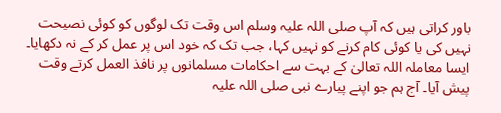باور کراتی ہیں کہ آپ صلی اللہ علیہ وسلم اس وقت تک لوگوں کو کوئی نصیحت نہیں کی یا کوئی کام کرنے کو نہیں کہا، جب تک کہ خود اس پر عمل کر کے نہ دکھایا۔ ایسا معاملہ اللہ تعالیٰ کے بہت سے احکامات مسلمانوں پر نافذ العمل کرتے وقت پیش آیا۔ آج ہم جو اپنے پیارے نبی صلی اللہ علیہ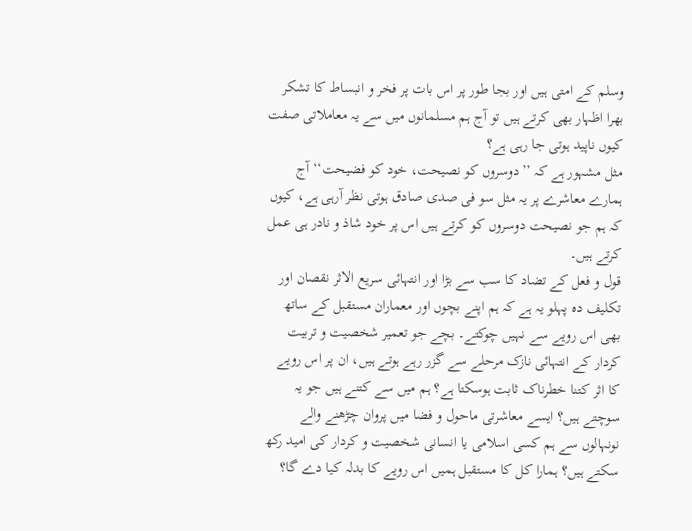وسلم کے امتی ہیں اور بجا طور پر اس بات پر فخر و انبساط کا تشکر بھرا اظہار بھی کرتے ہیں تو آج ہم مسلمانوں میں سے یہ معاملاتی صفت کیوں ناپید ہوتی جا رہی ہے؟
مثل مشہور ہے کہ ’’دوسروں کو نصیحت، خود کو فضیحت‘‘ آج ہمارے معاشرے پر یہ مثل سو فی صدی صادق ہوتی نظر آرہی ہے، کیوں کہ ہم جو نصیحت دوسروں کو کرتے ہیں اس پر خود شاذ و نادر ہی عمل کرتے ہیں۔
قول و فعل کے تضاد کا سب سے بڑا اور انتہائی سریع الاثر نقصان اور تکلیف دہ پہلو یہ ہے کہ ہم اپنے بچوں اور معماران مستقبل کے ساتھ بھی اس رویے سے نہیں چوکتے۔ بچے جو تعمیر شخصیت و تربیت کردار کے انتہائی نازک مرحلے سے گزر رہے ہوتے ہیں، ان پر اس رویے کا اثر کتنا خطرناک ثابت ہوسکتا ہے؟ ہم میں سے کتنے ہیں جو یہ سوچتے ہیں؟ ایسے معاشرتی ماحول و فضا میں پروان چڑھنے والے نونہالوں سے ہم کسی اسلامی یا انسانی شخصیت و کردار کی امید رکھ سکتے ہیں؟ ہمارا کل کا مستقبل ہمیں اس رویے کا بدلہ کیا دے گا؟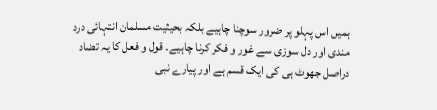ہمیں اس پہلو پر ضرور سوچنا چاہیے بلکہ بحیثیت مسلمان انتہائی درد مندی اور دل سوزی سے غور و فکر کرنا چاہیے۔ قول و فعل کا یہ تضاد دراصل جھوٹ ہی کی ایک قسم ہے اور پیارے نبی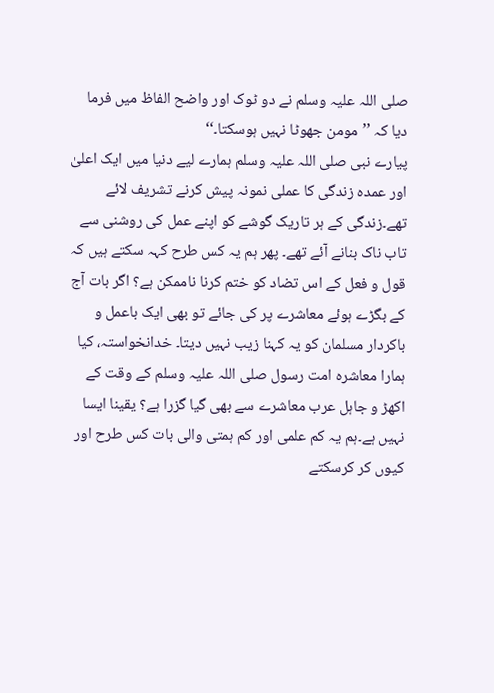صلی اللہ علیہ وسلم نے دو ٹوک اور واضح الفاظ میں فرما دیا کہ ’’مومن جھوٹا نہیں ہوسکتا۔‘‘
پیارے نبی صلی اللہ علیہ وسلم ہمارے لیے دنیا میں ایک اعلیٰ اور عمدہ زندگی کا عملی نمونہ پیش کرنے تشریف لائے تھے۔زندگی کے ہر تاریک گوشے کو اپنے عمل کی روشنی سے تاب ناک بنانے آئے تھے۔ پھر ہم یہ کس طرح کہہ سکتے ہیں کہ قول و فعل کے اس تضاد کو ختم کرنا ناممکن ہے؟ اگر بات آج کے بگڑے ہوئے معاشرے پر کی جائے تو بھی ایک باعمل و باکردار مسلمان کو یہ کہنا زیب نہیں دیتا۔ خدانخواستہ، کیا ہمارا معاشرہ امت رسول صلی اللہ علیہ وسلم کے وقت کے اکھڑ و جاہل عرب معاشرے سے بھی گیا گزرا ہے؟ یقینا ایسا نہیں ہے۔ہم یہ کم علمی اور کم ہمتی والی بات کس طرح اور کیوں کر کرسکتے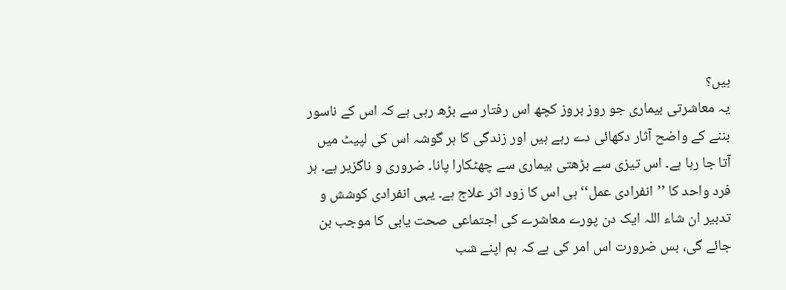ہیں؟
یہ معاشرتی بیماری جو روز بروز کچھ اس رفتار سے بڑھ رہی ہے کہ اس کے ناسور بننے کے واضح آثار دکھائی دے رہے ہیں اور زندگی کا ہر گوشہ اس کی لپیٹ میں آتا جا رہا ہے۔ اس تیزی سے بڑھتی بیماری سے چھٹکارا پانا۔ ضروری و ناگزیر ہے۔ ہر فرد واحد کا ’’انفرادی عمل‘‘ ہی اس کا زود اثر علاج ہے۔ یہی انفرادی کوشش و تدبیر ان شاء اللہ ایک دن پورے معاشرے کی اجتماعی صحت یابی کا موجب بن جائے گی، بس ضرورت اس امر کی ہے کہ ہم اپنے شب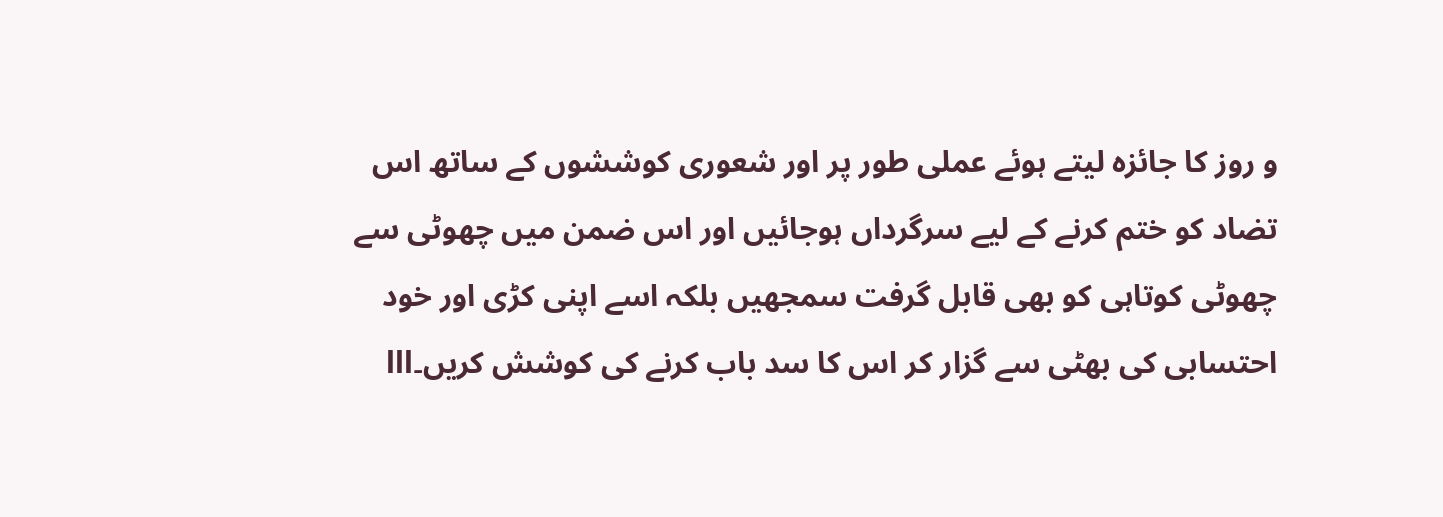و روز کا جائزہ لیتے ہوئے عملی طور پر اور شعوری کوششوں کے ساتھ اس تضاد کو ختم کرنے کے لیے سرگرداں ہوجائیں اور اس ضمن میں چھوٹی سے چھوٹی کوتاہی کو بھی قابل گرفت سمجھیں بلکہ اسے اپنی کڑی اور خود احتسابی کی بھٹی سے گزار کر اس کا سد باب کرنے کی کوشش کریں۔lll